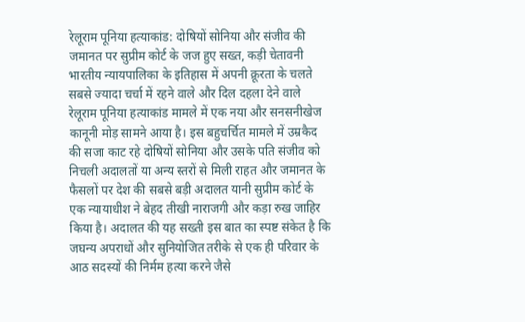रेलूराम पूनिया हत्याकांड: दोषियों सोनिया और संजीव की जमानत पर सुप्रीम कोर्ट के जज हुए सख्त, कड़ी चेतावनी
भारतीय न्यायपालिका के इतिहास में अपनी क्रूरता के चलते सबसे ज्यादा चर्चा में रहने वाले और दिल दहला देने वाले रेलूराम पूनिया हत्याकांड मामले में एक नया और सनसनीखेज कानूनी मोड़ सामने आया है। इस बहुचर्चित मामले में उम्रकैद की सजा काट रहे दोषियों सोनिया और उसके पति संजीव को निचली अदालतों या अन्य स्तरों से मिली राहत और जमानत के फैसलों पर देश की सबसे बड़ी अदालत यानी सुप्रीम कोर्ट के एक न्यायाधीश ने बेहद तीखी नाराजगी और कड़ा रुख जाहिर किया है। अदालत की यह सख्ती इस बात का स्पष्ट संकेत है कि जघन्य अपराधों और सुनियोजित तरीके से एक ही परिवार के आठ सदस्यों की निर्मम हत्या करने जैसे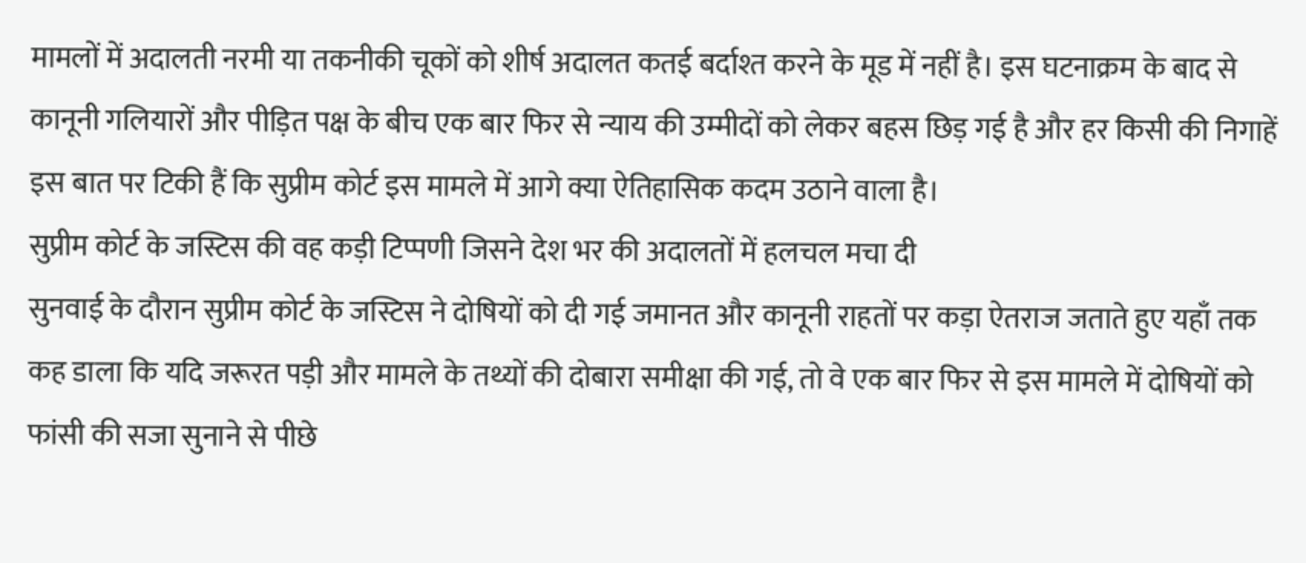मामलों में अदालती नरमी या तकनीकी चूकों को शीर्ष अदालत कतई बर्दाश्त करने के मूड में नहीं है। इस घटनाक्रम के बाद से कानूनी गलियारों और पीड़ित पक्ष के बीच एक बार फिर से न्याय की उम्मीदों को लेकर बहस छिड़ गई है और हर किसी की निगाहें इस बात पर टिकी हैं कि सुप्रीम कोर्ट इस मामले में आगे क्या ऐतिहासिक कदम उठाने वाला है।
सुप्रीम कोर्ट के जस्टिस की वह कड़ी टिप्पणी जिसने देश भर की अदालतों में हलचल मचा दी
सुनवाई के दौरान सुप्रीम कोर्ट के जस्टिस ने दोषियों को दी गई जमानत और कानूनी राहतों पर कड़ा ऐतराज जताते हुए यहाँ तक कह डाला कि यदि जरूरत पड़ी और मामले के तथ्यों की दोबारा समीक्षा की गई, तो वे एक बार फिर से इस मामले में दोषियों को फांसी की सजा सुनाने से पीछे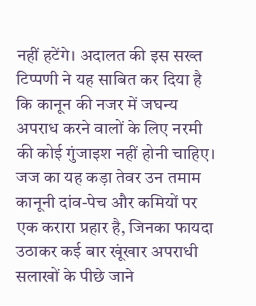नहीं हटेंगे। अदालत की इस सख्त टिप्पणी ने यह साबित कर दिया है कि कानून की नजर में जघन्य अपराध करने वालों के लिए नरमी की कोई गुंजाइश नहीं होनी चाहिए। जज का यह कड़ा तेवर उन तमाम कानूनी दांव-पेच और कमियों पर एक करारा प्रहार है, जिनका फायदा उठाकर कई बार खूंखार अपराधी सलाखों के पीछे जाने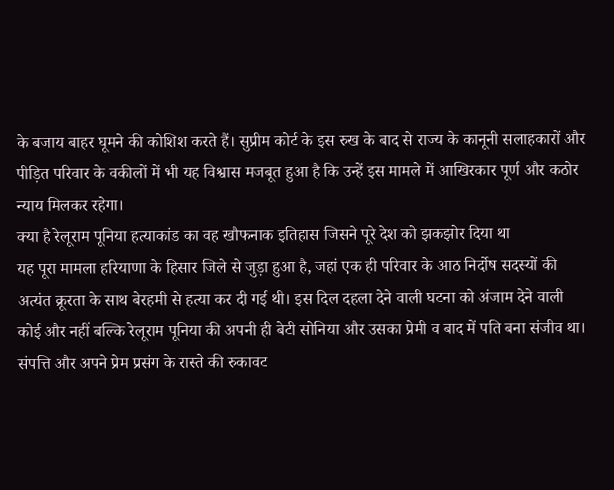के बजाय बाहर घूमने की कोशिश करते हैं। सुप्रीम कोर्ट के इस रुख के बाद से राज्य के कानूनी सलाहकारों और पीड़ित परिवार के वकीलों में भी यह विश्वास मजबूत हुआ है कि उन्हें इस मामले में आखिरकार पूर्ण और कठोर न्याय मिलकर रहेगा।
क्या है रेलूराम पूनिया हत्याकांड का वह खौफनाक इतिहास जिसने पूरे देश को झकझोर दिया था
यह पूरा मामला हरियाणा के हिसार जिले से जुड़ा हुआ है, जहां एक ही परिवार के आठ निर्दोष सदस्यों की अत्यंत क्रूरता के साथ बेरहमी से हत्या कर दी गई थी। इस दिल दहला देने वाली घटना को अंजाम देने वाली कोई और नहीं बल्कि रेलूराम पूनिया की अपनी ही बेटी सोनिया और उसका प्रेमी व बाद में पति बना संजीव था। संपत्ति और अपने प्रेम प्रसंग के रास्ते की रुकावट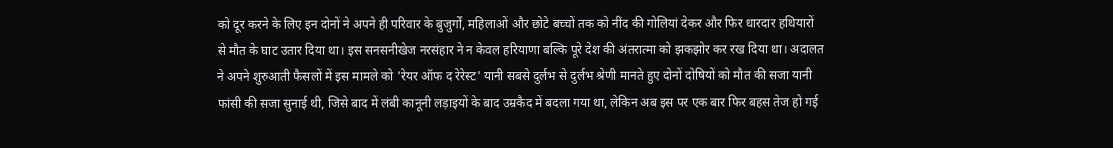को दूर करने के लिए इन दोनों ने अपने ही परिवार के बुजुर्गों, महिलाओं और छोटे बच्चों तक को नींद की गोलियां देकर और फिर धारदार हथियारों से मौत के घाट उतार दिया था। इस सनसनीखेज नरसंहार ने न केवल हरियाणा बल्कि पूरे देश की अंतरात्मा को झकझोर कर रख दिया था। अदालत ने अपने शुरुआती फैसलों में इस मामले को 'रेयर ऑफ द रेरेस्ट' यानी सबसे दुर्लभ से दुर्लभ श्रेणी मानते हुए दोनों दोषियों को मौत की सजा यानी फांसी की सजा सुनाई थी, जिसे बाद में लंबी कानूनी लड़ाइयों के बाद उम्रकैद में बदला गया था, लेकिन अब इस पर एक बार फिर बहस तेज हो गई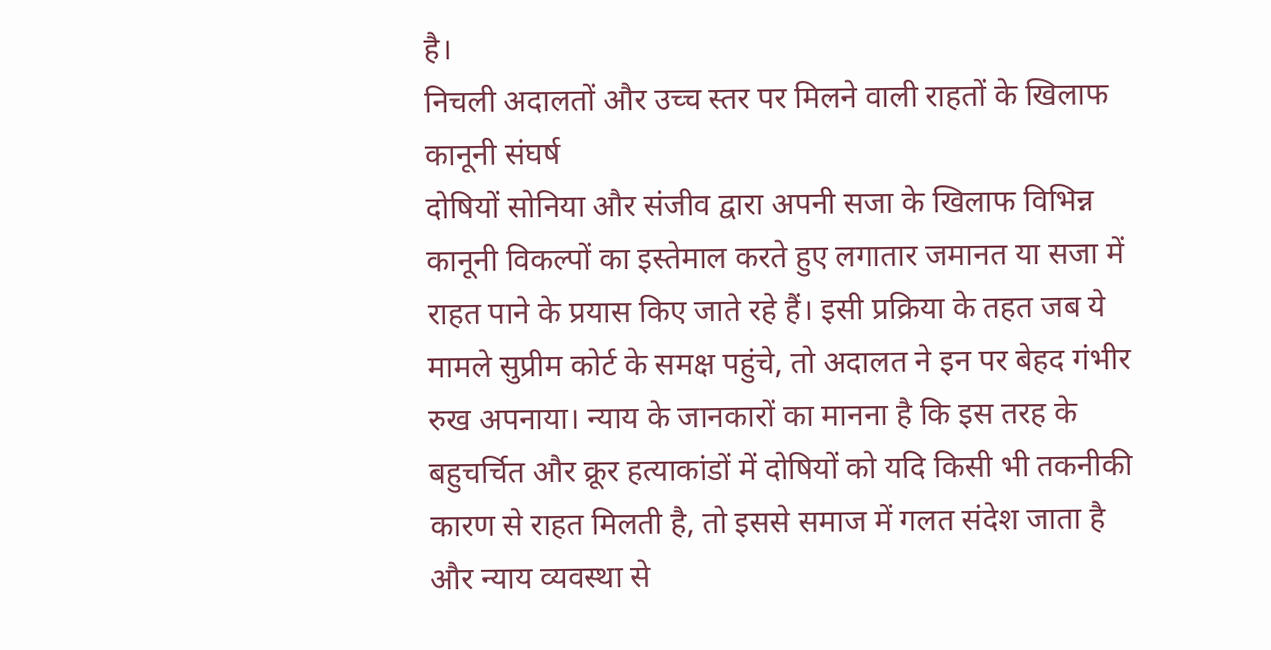है।
निचली अदालतों और उच्च स्तर पर मिलने वाली राहतों के खिलाफ कानूनी संघर्ष
दोषियों सोनिया और संजीव द्वारा अपनी सजा के खिलाफ विभिन्न कानूनी विकल्पों का इस्तेमाल करते हुए लगातार जमानत या सजा में राहत पाने के प्रयास किए जाते रहे हैं। इसी प्रक्रिया के तहत जब ये मामले सुप्रीम कोर्ट के समक्ष पहुंचे, तो अदालत ने इन पर बेहद गंभीर रुख अपनाया। न्याय के जानकारों का मानना है कि इस तरह के बहुचर्चित और क्रूर हत्याकांडों में दोषियों को यदि किसी भी तकनीकी कारण से राहत मिलती है, तो इससे समाज में गलत संदेश जाता है और न्याय व्यवस्था से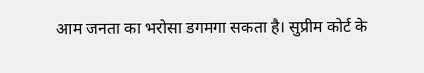आम जनता का भरोसा डगमगा सकता है। सुप्रीम कोर्ट के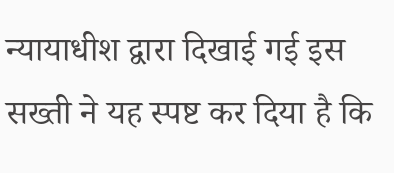न्यायाधीश द्वारा दिखाई गई इस सख्ती ने यह स्पष्ट कर दिया है कि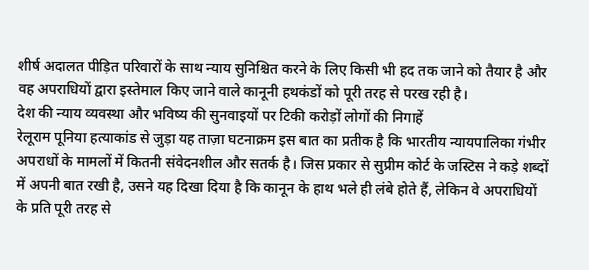शीर्ष अदालत पीड़ित परिवारों के साथ न्याय सुनिश्चित करने के लिए किसी भी हद तक जाने को तैयार है और वह अपराधियों द्वारा इस्तेमाल किए जाने वाले कानूनी हथकंडों को पूरी तरह से परख रही है।
देश की न्याय व्यवस्था और भविष्य की सुनवाइयों पर टिकी करोड़ों लोगों की निगाहें
रेलूराम पूनिया हत्याकांड से जुड़ा यह ताज़ा घटनाक्रम इस बात का प्रतीक है कि भारतीय न्यायपालिका गंभीर अपराधों के मामलों में कितनी संवेदनशील और सतर्क है। जिस प्रकार से सुप्रीम कोर्ट के जस्टिस ने कड़े शब्दों में अपनी बात रखी है, उसने यह दिखा दिया है कि कानून के हाथ भले ही लंबे होते हैं, लेकिन वे अपराधियों के प्रति पूरी तरह से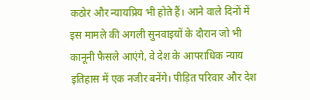कठोर और न्यायप्रिय भी होते हैं। आने वाले दिनों में इस मामले की अगली सुनवाइयों के दौरान जो भी कानूनी फैसले आएंगे, वे देश के आपराधिक न्याय इतिहास में एक नजीर बनेंगे। पीड़ित परिवार और देश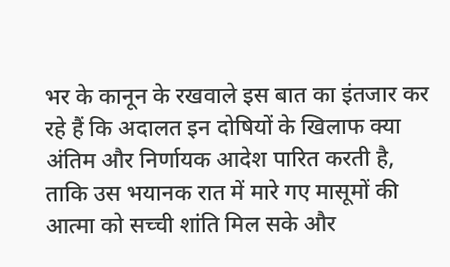भर के कानून के रखवाले इस बात का इंतजार कर रहे हैं कि अदालत इन दोषियों के खिलाफ क्या अंतिम और निर्णायक आदेश पारित करती है, ताकि उस भयानक रात में मारे गए मासूमों की आत्मा को सच्ची शांति मिल सके और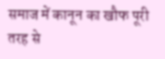समाज में कानून का खौफ पूरी तरह से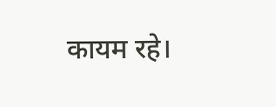कायम रहे।